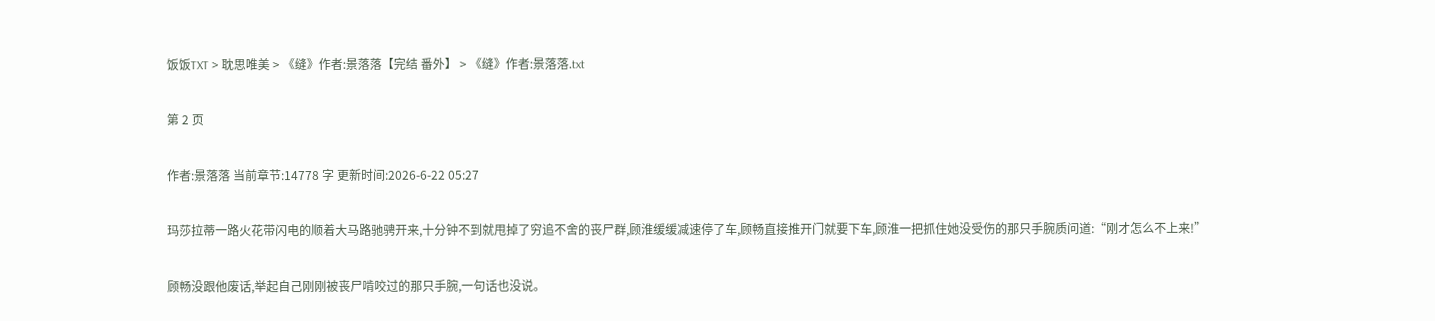饭饭TXT > 耽思唯美 > 《缝》作者:景落落【完结 番外】 > 《缝》作者:景落落.txt

第 2 页

作者:景落落 当前章节:14778 字 更新时间:2026-6-22 05:27

玛莎拉蒂一路火花带闪电的顺着大马路驰骋开来,十分钟不到就甩掉了穷追不舍的丧尸群,顾淮缓缓减速停了车,顾畅直接推开门就要下车,顾淮一把抓住她没受伤的那只手腕质问道:“刚才怎么不上来!”

顾畅没跟他废话,举起自己刚刚被丧尸啃咬过的那只手腕,一句话也没说。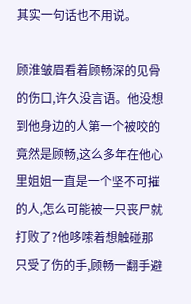其实一句话也不用说。

顾淮皱眉看着顾畅深的见骨的伤口,许久没言语。他没想到他身边的人第一个被咬的竟然是顾畅,这么多年在他心里姐姐一直是一个坚不可摧的人,怎么可能被一只丧尸就打败了?他哆嗦着想触碰那只受了伤的手,顾畅一翻手避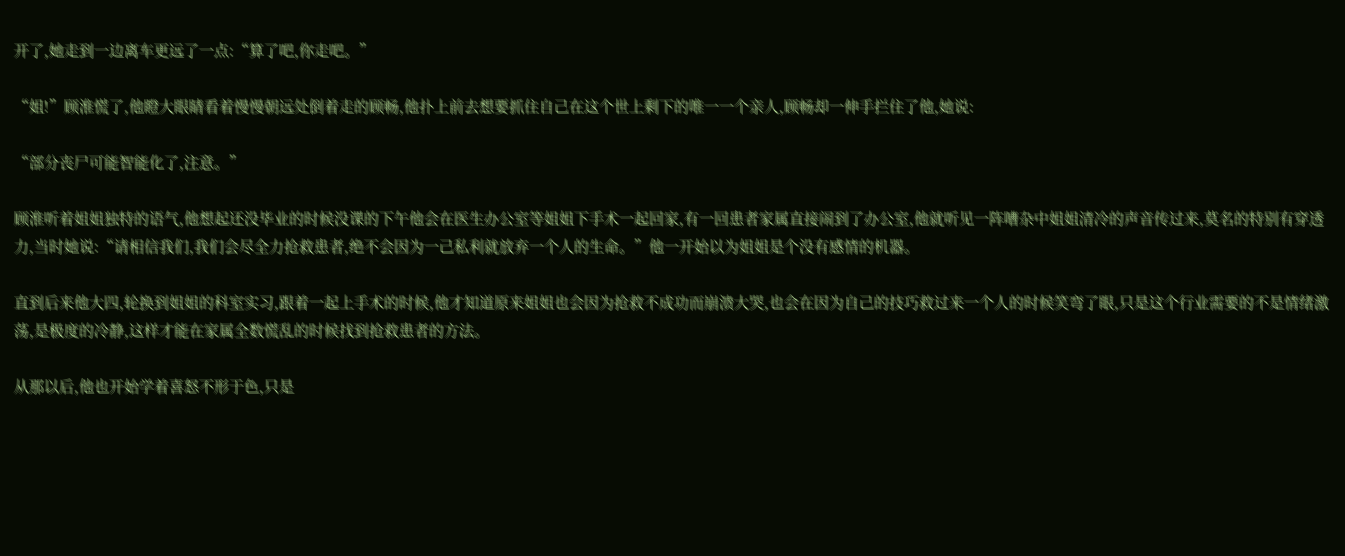开了,她走到一边离车更远了一点:“算了吧,你走吧。”

“姐!”顾淮慌了,他瞪大眼睛看着慢慢朝远处倒着走的顾畅,他扑上前去想要抓住自己在这个世上剩下的唯一一个亲人,顾畅却一伸手拦住了他,她说:

“部分丧尸可能智能化了,注意。”

顾淮听着姐姐独特的语气,他想起还没毕业的时候没课的下午他会在医生办公室等姐姐下手术一起回家,有一回患者家属直接闹到了办公室,他就听见一阵嘈杂中姐姐清冷的声音传过来,莫名的特别有穿透力,当时她说:“请相信我们,我们会尽全力抢救患者,绝不会因为一己私利就放弃一个人的生命。”他一开始以为姐姐是个没有感情的机器。

直到后来他大四,轮换到姐姐的科室实习,跟着一起上手术的时候,他才知道原来姐姐也会因为抢救不成功而崩溃大哭,也会在因为自己的技巧救过来一个人的时候笑弯了眼,只是这个行业需要的不是情绪激荡,是极度的冷静,这样才能在家属全数慌乱的时候找到抢救患者的方法。

从那以后,他也开始学着喜怒不形于色,只是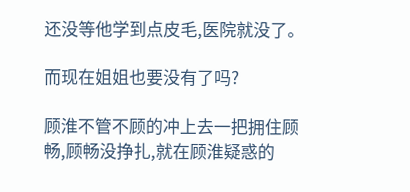还没等他学到点皮毛,医院就没了。

而现在姐姐也要没有了吗?

顾淮不管不顾的冲上去一把拥住顾畅,顾畅没挣扎,就在顾淮疑惑的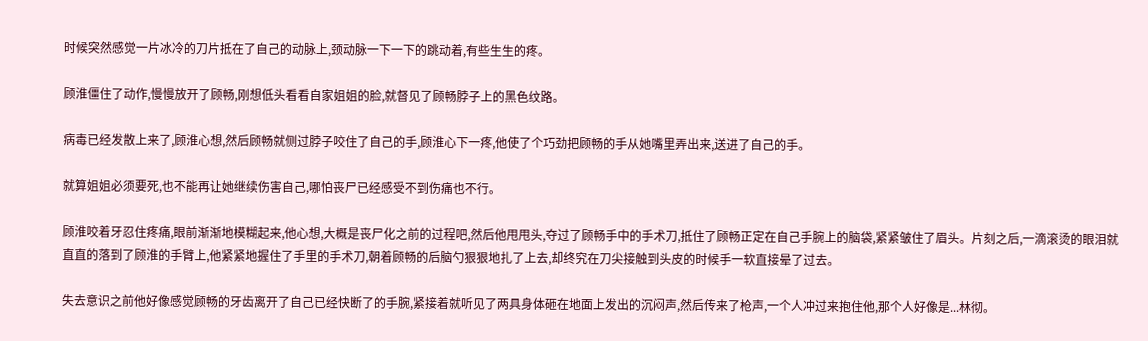时候突然感觉一片冰冷的刀片抵在了自己的动脉上,颈动脉一下一下的跳动着,有些生生的疼。

顾淮僵住了动作,慢慢放开了顾畅,刚想低头看看自家姐姐的脸,就督见了顾畅脖子上的黑色纹路。

病毒已经发散上来了,顾淮心想,然后顾畅就侧过脖子咬住了自己的手,顾淮心下一疼,他使了个巧劲把顾畅的手从她嘴里弄出来,送进了自己的手。

就算姐姐必须要死,也不能再让她继续伤害自己,哪怕丧尸已经感受不到伤痛也不行。

顾淮咬着牙忍住疼痛,眼前渐渐地模糊起来,他心想,大概是丧尸化之前的过程吧,然后他甩甩头,夺过了顾畅手中的手术刀,抵住了顾畅正定在自己手腕上的脑袋,紧紧皱住了眉头。片刻之后,一滴滚烫的眼泪就直直的落到了顾淮的手臂上,他紧紧地握住了手里的手术刀,朝着顾畅的后脑勺狠狠地扎了上去,却终究在刀尖接触到头皮的时候手一软直接晕了过去。

失去意识之前他好像感觉顾畅的牙齿离开了自己已经快断了的手腕,紧接着就听见了两具身体砸在地面上发出的沉闷声,然后传来了枪声,一个人冲过来抱住他,那个人好像是...林彻。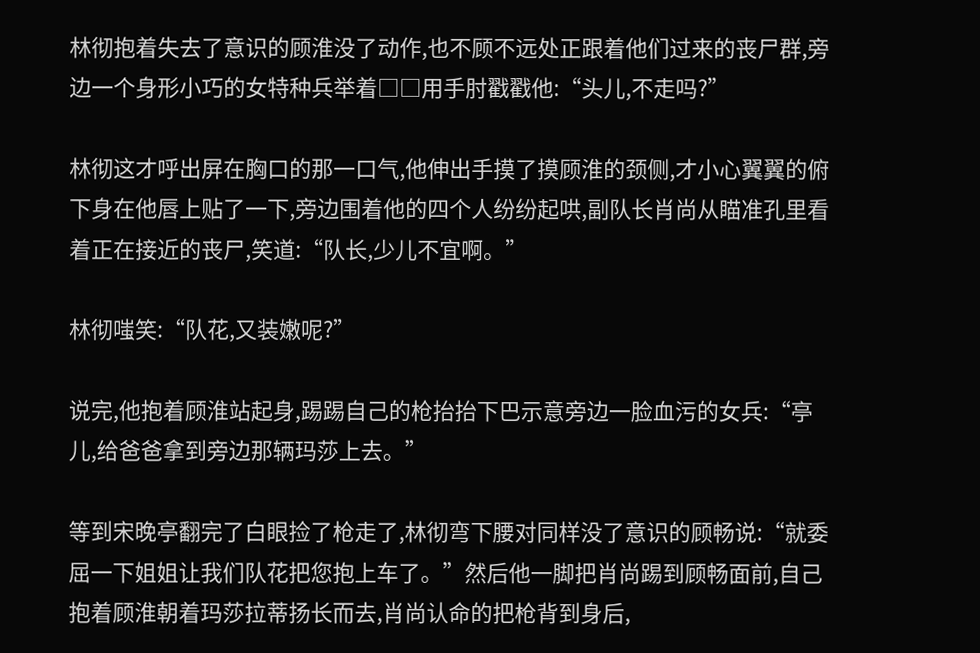林彻抱着失去了意识的顾淮没了动作,也不顾不远处正跟着他们过来的丧尸群,旁边一个身形小巧的女特种兵举着□□用手肘戳戳他:“头儿,不走吗?”

林彻这才呼出屏在胸口的那一口气,他伸出手摸了摸顾淮的颈侧,才小心翼翼的俯下身在他唇上贴了一下,旁边围着他的四个人纷纷起哄,副队长肖尚从瞄准孔里看着正在接近的丧尸,笑道:“队长,少儿不宜啊。”

林彻嗤笑:“队花,又装嫩呢?”

说完,他抱着顾淮站起身,踢踢自己的枪抬抬下巴示意旁边一脸血污的女兵:“亭儿,给爸爸拿到旁边那辆玛莎上去。”

等到宋晚亭翻完了白眼捡了枪走了,林彻弯下腰对同样没了意识的顾畅说:“就委屈一下姐姐让我们队花把您抱上车了。”然后他一脚把肖尚踢到顾畅面前,自己抱着顾淮朝着玛莎拉蒂扬长而去,肖尚认命的把枪背到身后,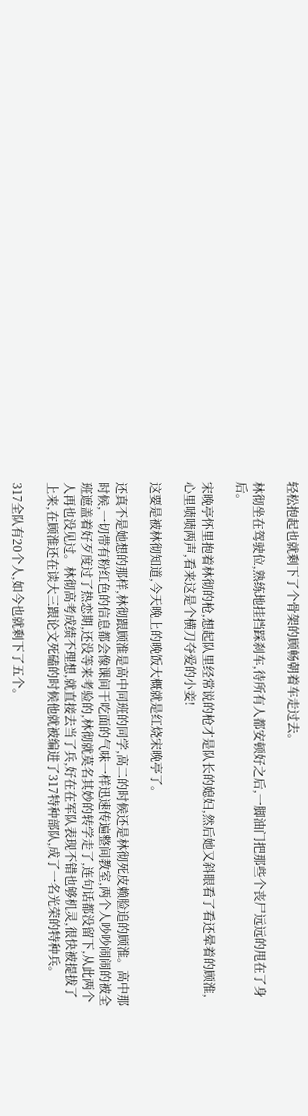轻松抱起也就剩下了个骨架的顾畅朝着车走过去。

林彻坐在驾驶位,熟练地挂挡踩刹车,待所有人都安顿好之后,一脚油门把那些个丧尸远远的甩在了身后。

宋晚亭怀里抱着林彻的枪,想起队里经常说的枪才是队长的媳妇,然后她又斜眼看了看还晕着的顾淮,心里啧啧两声,看来这是个横刀夺爱的小妾!

这要是被林彻知道,今天晚上的晚饭大概就是红烧宋晚亭了。

还真不是她想的那样,林彻跟顾淮是高中同班的同学,高二的时候还是林彻死皮赖脸追的顾淮。高中那时候,一切带有粉红色的信息都会像课间干吃面的气味一样迅速传遍整间教室,两个人吵吵闹闹的被全班遮盖着好歹度过了热恋期,还没等来考验的,林彻就莫名其妙的转学走了,连句话都没留下,从此两个人再也没见过。林彻高考成绩不理想,就直接去当了兵,好在在军队表现不错也够机灵,很快被提拔了上来,在顾淮还在读大三跟论文死磕的时候他就被编进了317特种部队,成了一名光荣的特种兵。

317全队有20个人,如今也就剩下了五个。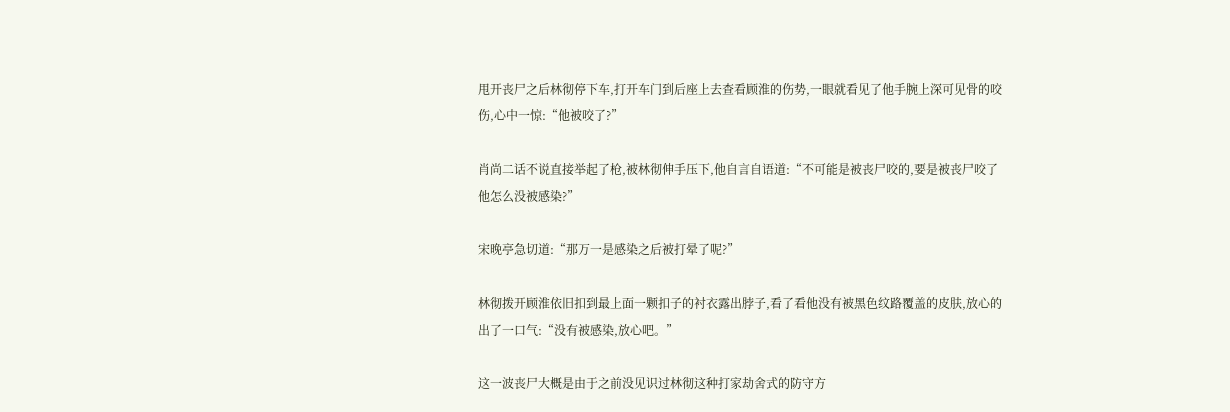甩开丧尸之后林彻停下车,打开车门到后座上去查看顾淮的伤势,一眼就看见了他手腕上深可见骨的咬伤,心中一惊:“他被咬了?”

肖尚二话不说直接举起了枪,被林彻伸手压下,他自言自语道:“不可能是被丧尸咬的,要是被丧尸咬了他怎么没被感染?”

宋晚亭急切道:“那万一是感染之后被打晕了呢?”

林彻拨开顾淮依旧扣到最上面一颗扣子的衬衣露出脖子,看了看他没有被黑色纹路覆盖的皮肤,放心的出了一口气:“没有被感染,放心吧。”

这一波丧尸大概是由于之前没见识过林彻这种打家劫舍式的防守方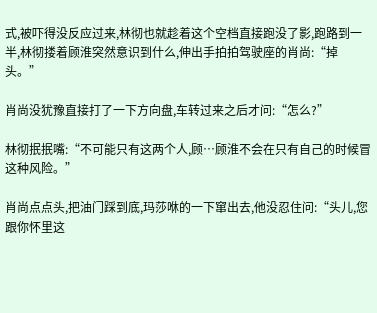式,被吓得没反应过来,林彻也就趁着这个空档直接跑没了影,跑路到一半,林彻搂着顾淮突然意识到什么,伸出手拍拍驾驶座的肖尚:“掉头。”

肖尚没犹豫直接打了一下方向盘,车转过来之后才问:“怎么?”

林彻抿抿嘴:“不可能只有这两个人,顾…顾淮不会在只有自己的时候冒这种风险。”

肖尚点点头,把油门踩到底,玛莎咻的一下窜出去,他没忍住问:“头儿,您跟你怀里这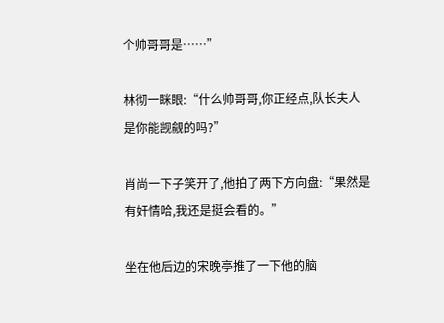个帅哥哥是……”

林彻一眯眼:“什么帅哥哥,你正经点,队长夫人是你能觊觎的吗?”

肖尚一下子笑开了,他拍了两下方向盘:“果然是有奸情哈,我还是挺会看的。”

坐在他后边的宋晚亭推了一下他的脑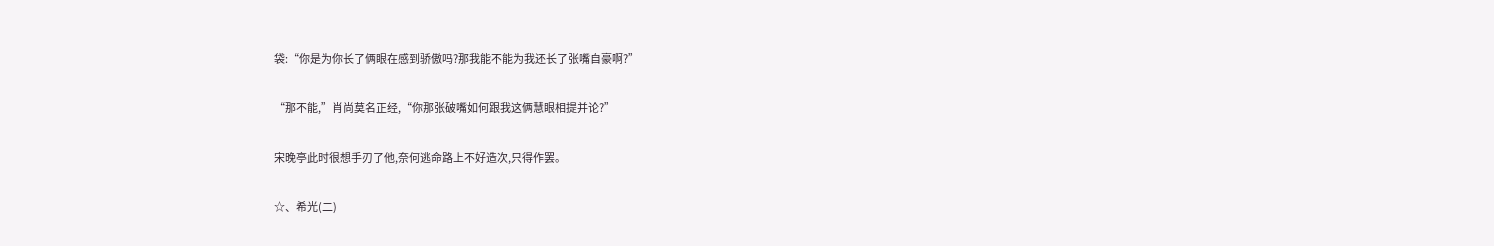袋:“你是为你长了俩眼在感到骄傲吗?那我能不能为我还长了张嘴自豪啊?”

“那不能,”肖尚莫名正经,“你那张破嘴如何跟我这俩慧眼相提并论?”

宋晚亭此时很想手刃了他,奈何逃命路上不好造次,只得作罢。

☆、希光(二)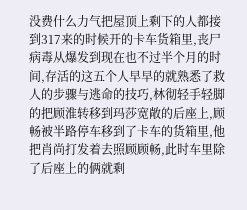没费什么力气把屋顶上剩下的人都接到317来的时候开的卡车货箱里,丧尸病毒从爆发到现在也不过半个月的时间,存活的这五个人早早的就熟悉了救人的步骤与逃命的技巧,林彻轻手轻脚的把顾淮转移到玛莎宽敞的后座上,顾畅被半路停车移到了卡车的货箱里,他把肖尚打发着去照顾顾畅,此时车里除了后座上的俩就剩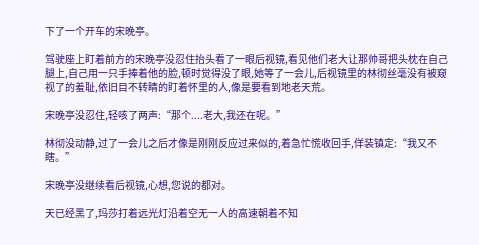下了一个开车的宋晚亭。

驾驶座上盯着前方的宋晚亭没忍住抬头看了一眼后视镜,看见他们老大让那帅哥把头枕在自己腿上,自己用一只手捧着他的脸,顿时觉得没了眼,她等了一会儿,后视镜里的林彻丝毫没有被窥视了的羞耻,依旧目不转睛的盯着怀里的人,像是要看到地老天荒。

宋晚亭没忍住,轻咳了两声:“那个....老大,我还在呢。”

林彻没动静,过了一会儿之后才像是刚刚反应过来似的,着急忙慌收回手,佯装镇定:“我又不瞎。”

宋晚亭没继续看后视镜,心想,您说的都对。

天已经黑了,玛莎打着远光灯沿着空无一人的高速朝着不知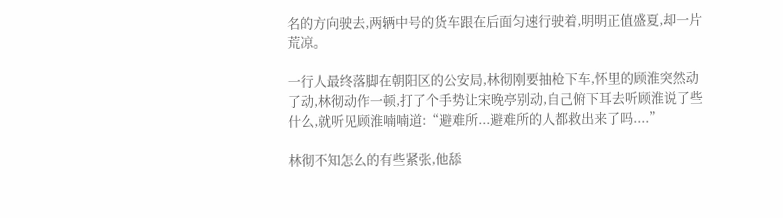名的方向驶去,两辆中号的货车跟在后面匀速行驶着,明明正值盛夏,却一片荒凉。

一行人最终落脚在朝阳区的公安局,林彻刚要抽枪下车,怀里的顾淮突然动了动,林彻动作一顿,打了个手势让宋晚亭别动,自己俯下耳去听顾淮说了些什么,就听见顾淮喃喃道:“避难所...避难所的人都救出来了吗....”

林彻不知怎么的有些紧张,他舔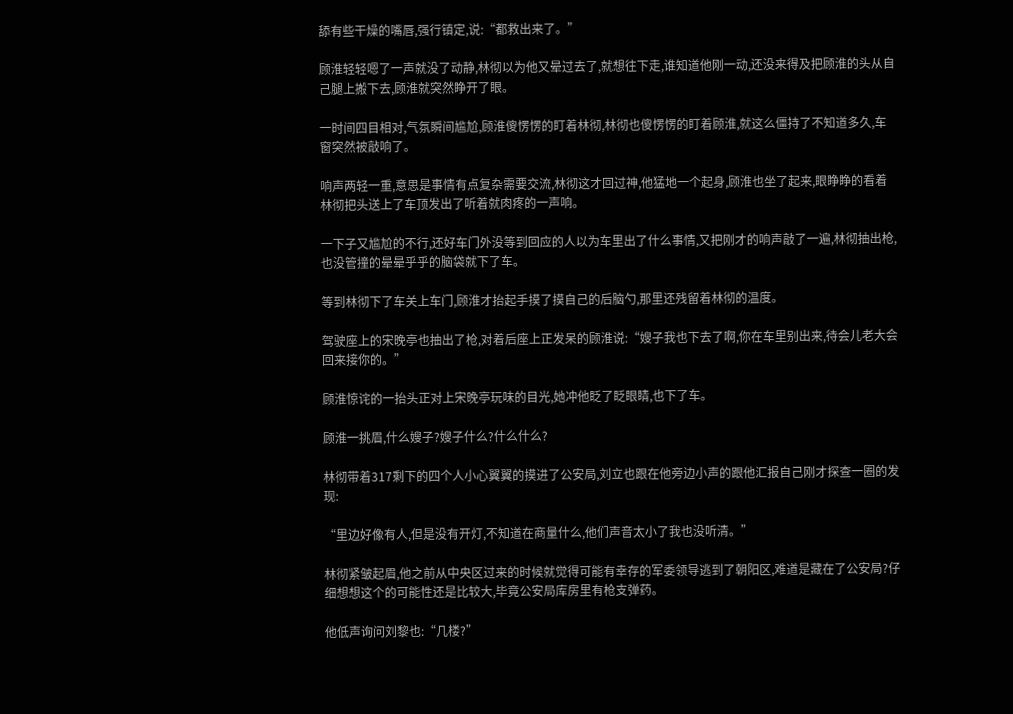舔有些干燥的嘴唇,强行镇定,说:“都救出来了。”

顾淮轻轻嗯了一声就没了动静,林彻以为他又晕过去了,就想往下走,谁知道他刚一动,还没来得及把顾淮的头从自己腿上搬下去,顾淮就突然睁开了眼。

一时间四目相对,气氛瞬间尴尬,顾淮傻愣愣的盯着林彻,林彻也傻愣愣的盯着顾淮,就这么僵持了不知道多久,车窗突然被敲响了。

响声两轻一重,意思是事情有点复杂需要交流,林彻这才回过神,他猛地一个起身,顾淮也坐了起来,眼睁睁的看着林彻把头送上了车顶发出了听着就肉疼的一声响。

一下子又尴尬的不行,还好车门外没等到回应的人以为车里出了什么事情,又把刚才的响声敲了一遍,林彻抽出枪,也没管撞的晕晕乎乎的脑袋就下了车。

等到林彻下了车关上车门,顾淮才抬起手摸了摸自己的后脑勺,那里还残留着林彻的温度。

驾驶座上的宋晚亭也抽出了枪,对着后座上正发呆的顾淮说:“嫂子我也下去了啊,你在车里别出来,待会儿老大会回来接你的。”

顾淮惊诧的一抬头正对上宋晚亭玩味的目光,她冲他眨了眨眼睛,也下了车。

顾淮一挑眉,什么嫂子?嫂子什么?什么什么?

林彻带着317剩下的四个人小心翼翼的摸进了公安局,刘立也跟在他旁边小声的跟他汇报自己刚才探查一圈的发现:

“里边好像有人,但是没有开灯,不知道在商量什么,他们声音太小了我也没听清。”

林彻紧皱起眉,他之前从中央区过来的时候就觉得可能有幸存的军委领导逃到了朝阳区,难道是藏在了公安局?仔细想想这个的可能性还是比较大,毕竟公安局库房里有枪支弹药。

他低声询问刘黎也:“几楼?”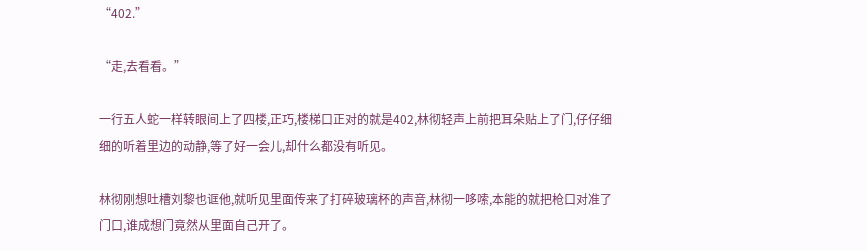“402.”

“走,去看看。”

一行五人蛇一样转眼间上了四楼,正巧,楼梯口正对的就是402,林彻轻声上前把耳朵贴上了门,仔仔细细的听着里边的动静,等了好一会儿,却什么都没有听见。

林彻刚想吐槽刘黎也诓他,就听见里面传来了打碎玻璃杯的声音,林彻一哆嗦,本能的就把枪口对准了门口,谁成想门竟然从里面自己开了。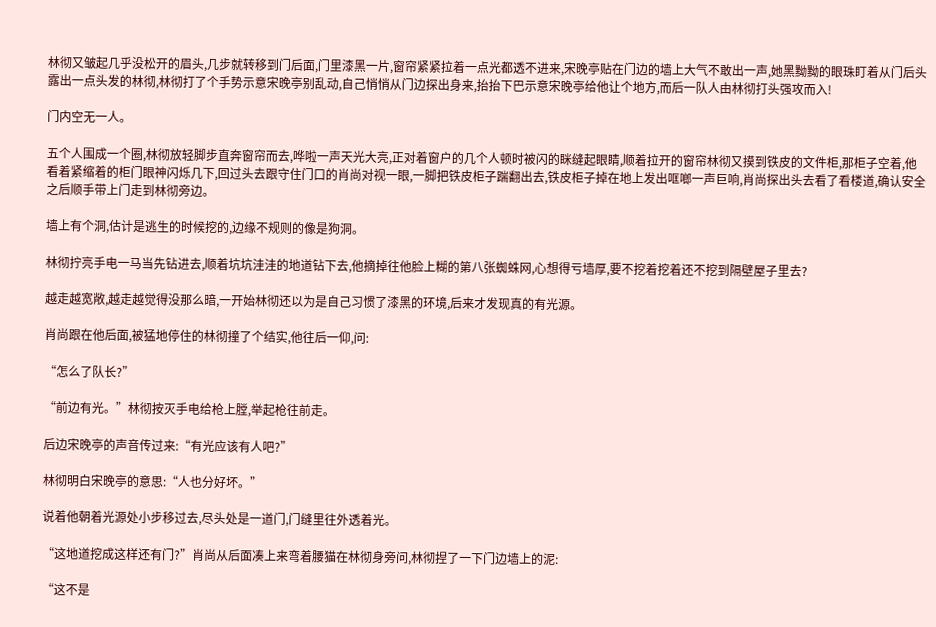林彻又皱起几乎没松开的眉头,几步就转移到门后面,门里漆黑一片,窗帘紧紧拉着一点光都透不进来,宋晚亭贴在门边的墙上大气不敢出一声,她黑黝黝的眼珠盯着从门后头露出一点头发的林彻,林彻打了个手势示意宋晚亭别乱动,自己悄悄从门边探出身来,抬抬下巴示意宋晚亭给他让个地方,而后一队人由林彻打头强攻而入!

门内空无一人。

五个人围成一个圈,林彻放轻脚步直奔窗帘而去,哗啦一声天光大亮,正对着窗户的几个人顿时被闪的眯缝起眼睛,顺着拉开的窗帘林彻又摸到铁皮的文件柜,那柜子空着,他看着紧缩着的柜门眼神闪烁几下,回过头去跟守住门口的肖尚对视一眼,一脚把铁皮柜子踹翻出去,铁皮柜子掉在地上发出哐啷一声巨响,肖尚探出头去看了看楼道,确认安全之后顺手带上门走到林彻旁边。

墙上有个洞,估计是逃生的时候挖的,边缘不规则的像是狗洞。

林彻拧亮手电一马当先钻进去,顺着坑坑洼洼的地道钻下去,他摘掉往他脸上糊的第八张蜘蛛网,心想得亏墙厚,要不挖着挖着还不挖到隔壁屋子里去?

越走越宽敞,越走越觉得没那么暗,一开始林彻还以为是自己习惯了漆黑的环境,后来才发现真的有光源。

肖尚跟在他后面,被猛地停住的林彻撞了个结实,他往后一仰,问:

“怎么了队长?”

“前边有光。”林彻按灭手电给枪上膛,举起枪往前走。

后边宋晚亭的声音传过来:“有光应该有人吧?”

林彻明白宋晚亭的意思:“人也分好坏。”

说着他朝着光源处小步移过去,尽头处是一道门,门缝里往外透着光。

“这地道挖成这样还有门?”肖尚从后面凑上来弯着腰猫在林彻身旁问,林彻捏了一下门边墙上的泥:

“这不是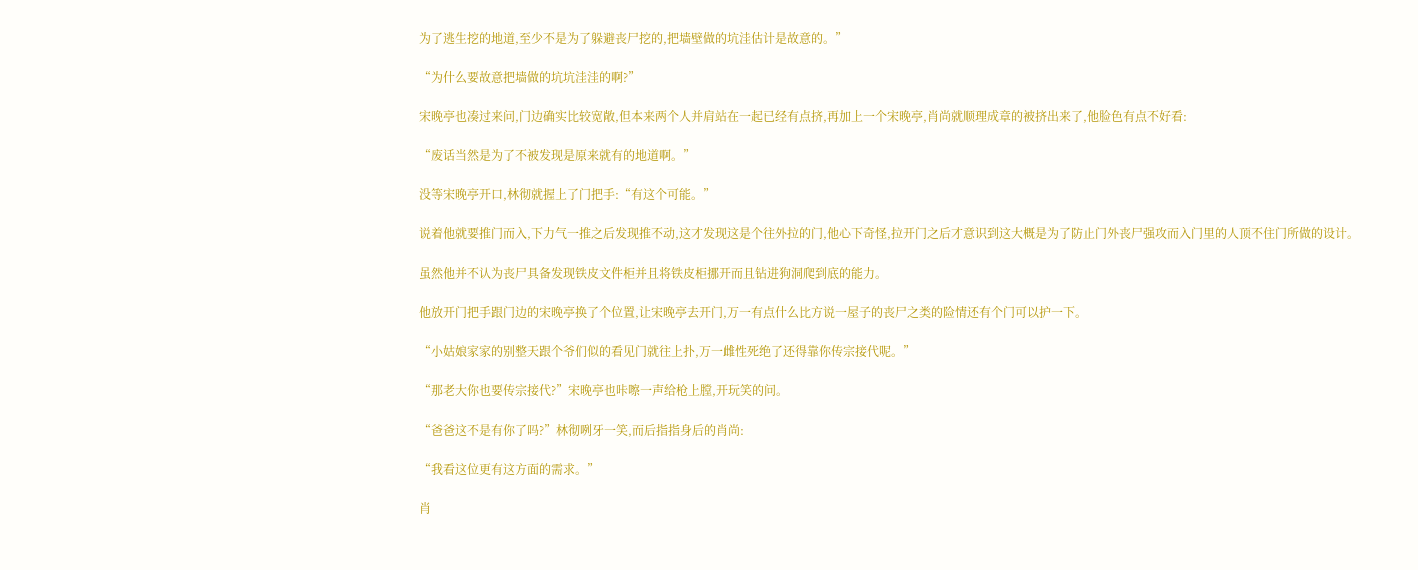为了逃生挖的地道,至少不是为了躲避丧尸挖的,把墙壁做的坑洼估计是故意的。”

“为什么要故意把墙做的坑坑洼洼的啊?”

宋晚亭也凑过来问,门边确实比较宽敞,但本来两个人并肩站在一起已经有点挤,再加上一个宋晚亭,肖尚就顺理成章的被挤出来了,他脸色有点不好看:

“废话当然是为了不被发现是原来就有的地道啊。”

没等宋晚亭开口,林彻就握上了门把手:“有这个可能。”

说着他就要推门而入,下力气一推之后发现推不动,这才发现这是个往外拉的门,他心下奇怪,拉开门之后才意识到这大概是为了防止门外丧尸强攻而入门里的人顶不住门所做的设计。

虽然他并不认为丧尸具备发现铁皮文件柜并且将铁皮柜挪开而且钻进狗洞爬到底的能力。

他放开门把手跟门边的宋晚亭换了个位置,让宋晚亭去开门,万一有点什么比方说一屋子的丧尸之类的险情还有个门可以护一下。

“小姑娘家家的别整天跟个爷们似的看见门就往上扑,万一雌性死绝了还得靠你传宗接代呢。”

“那老大你也要传宗接代?”宋晚亭也咔嚓一声给枪上膛,开玩笑的问。

“爸爸这不是有你了吗?”林彻咧牙一笑,而后指指身后的肖尚:

“我看这位更有这方面的需求。”

肖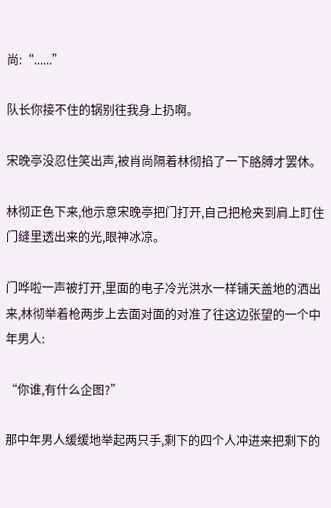尚:“......”

队长你接不住的锅别往我身上扔啊。

宋晚亭没忍住笑出声,被肖尚隔着林彻掐了一下胳膊才罢休。

林彻正色下来,他示意宋晚亭把门打开,自己把枪夹到肩上盯住门缝里透出来的光,眼神冰凉。

门哗啦一声被打开,里面的电子冷光洪水一样铺天盖地的洒出来,林彻举着枪两步上去面对面的对准了往这边张望的一个中年男人:

“你谁,有什么企图?”

那中年男人缓缓地举起两只手,剩下的四个人冲进来把剩下的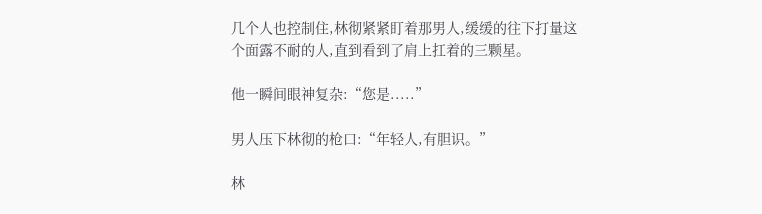几个人也控制住,林彻紧紧盯着那男人,缓缓的往下打量这个面露不耐的人,直到看到了肩上扛着的三颗星。

他一瞬间眼神复杂:“您是.....”

男人压下林彻的枪口:“年轻人,有胆识。”

林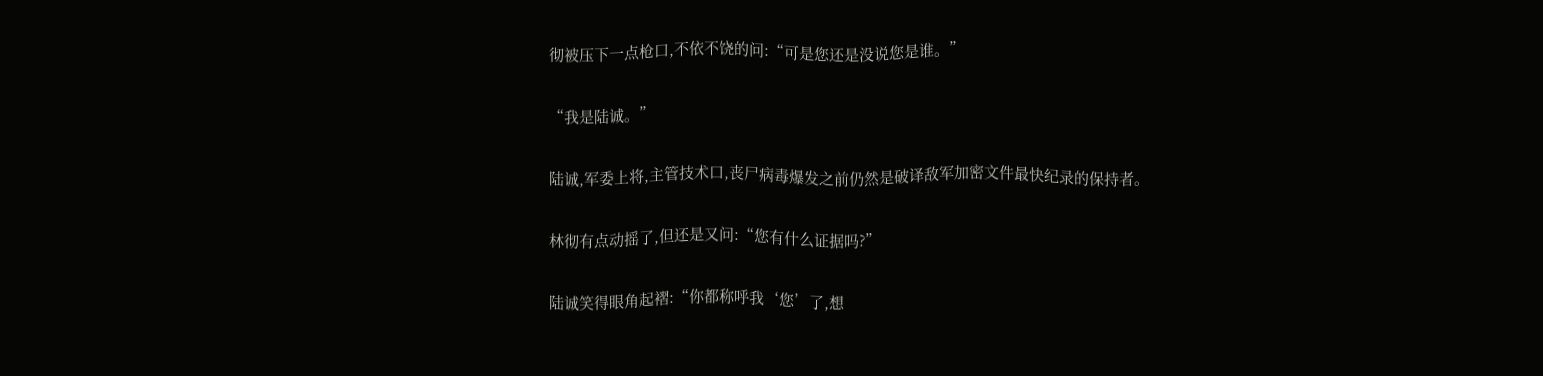彻被压下一点枪口,不依不饶的问:“可是您还是没说您是谁。”

“我是陆诚。”

陆诚,军委上将,主管技术口,丧尸病毒爆发之前仍然是破译敌军加密文件最快纪录的保持者。

林彻有点动摇了,但还是又问:“您有什么证据吗?”

陆诚笑得眼角起褶:“你都称呼我‘您’了,想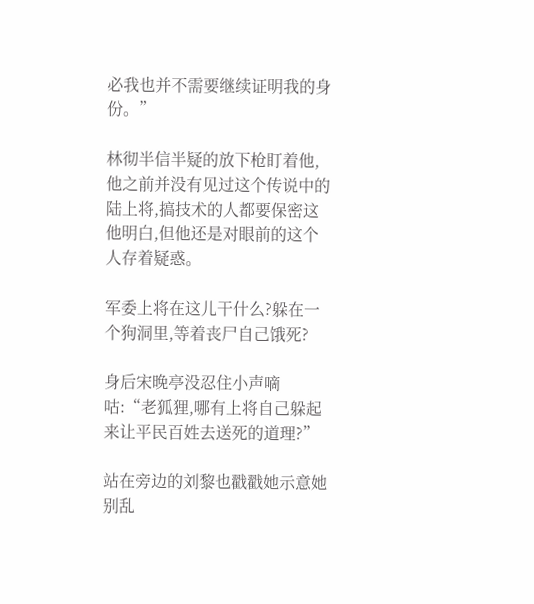必我也并不需要继续证明我的身份。”

林彻半信半疑的放下枪盯着他,他之前并没有见过这个传说中的陆上将,搞技术的人都要保密这他明白,但他还是对眼前的这个人存着疑惑。

军委上将在这儿干什么?躲在一个狗洞里,等着丧尸自己饿死?

身后宋晚亭没忍住小声嘀咕:“老狐狸,哪有上将自己躲起来让平民百姓去送死的道理?”

站在旁边的刘黎也戳戳她示意她别乱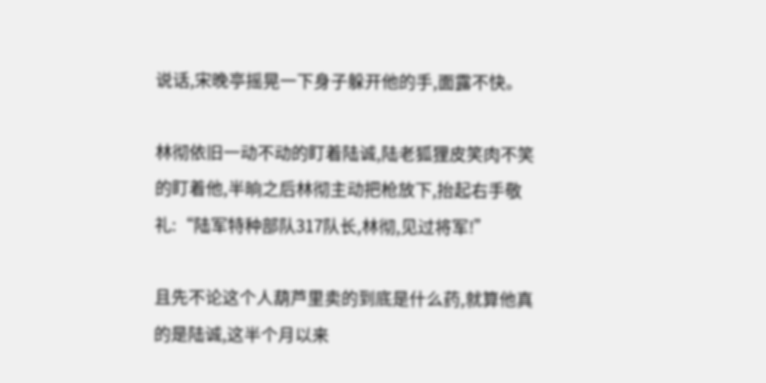说话,宋晚亭摇晃一下身子躲开他的手,面露不快。

林彻依旧一动不动的盯着陆诚,陆老狐狸皮笑肉不笑的盯着他,半晌之后林彻主动把枪放下,抬起右手敬礼:“陆军特种部队317队长,林彻,见过将军!”

且先不论这个人葫芦里卖的到底是什么药,就算他真的是陆诚,这半个月以来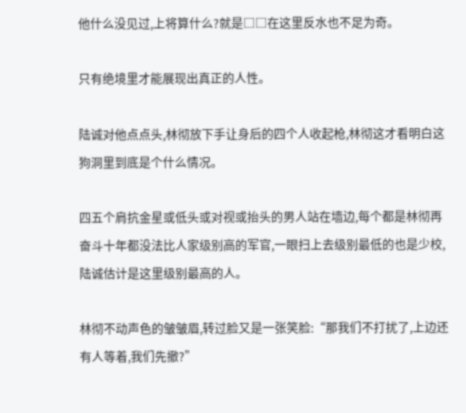他什么没见过,上将算什么?就是□□在这里反水也不足为奇。

只有绝境里才能展现出真正的人性。

陆诚对他点点头,林彻放下手让身后的四个人收起枪,林彻这才看明白这狗洞里到底是个什么情况。

四五个肩抗金星或低头或对视或抬头的男人站在墙边,每个都是林彻再奋斗十年都没法比人家级别高的军官,一眼扫上去级别最低的也是少校,陆诚估计是这里级别最高的人。

林彻不动声色的皱皱眉,转过脸又是一张笑脸:“那我们不打扰了,上边还有人等着,我们先撤?”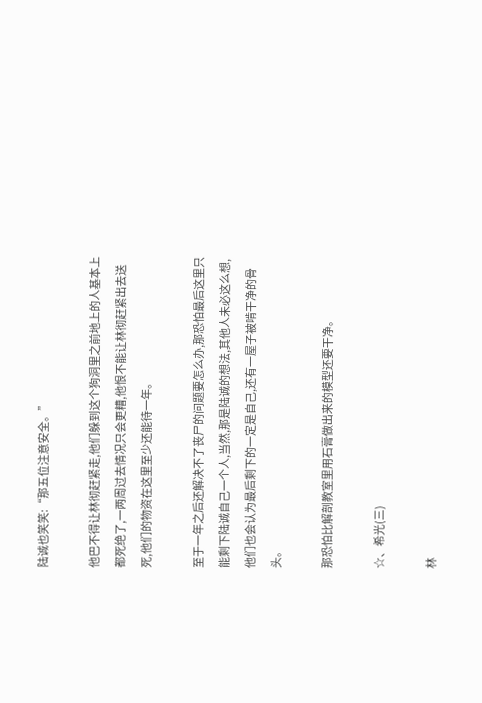陆诚也笑笑:“那五位注意安全。”

他巴不得让林彻赶紧走,他们躲到这个狗洞里之前地上的人基本上都死绝了,一两周过去情况只会更糟,他恨不能让林彻赶紧出去送死,他们的物资在这里至少还能待一年。

至于一年之后还解决不了丧尸的问题要怎么办,那恐怕最后这里只能剩下陆诚自己一个人,当然,那是陆诚的想法,其他人未必这么想,他们也会认为最后剩下的一定是自己,还有一屋子被啃干净的骨头。

那恐怕比解剖教室里用石膏做出来的模型还要干净。

☆、希光(三)

林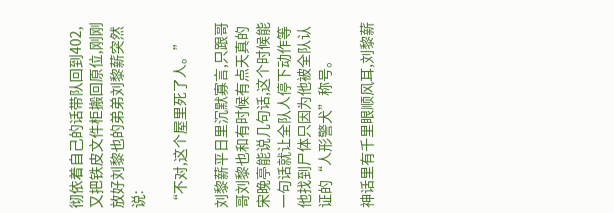彻依着自己的话带队回到402,又把铁皮文件柜搬回原位,刚刚放好刘黎也的弟弟刘黎薪突然说:

“不对,这个屋里死了人。”

刘黎薪平日里沉默寡言,只跟哥哥刘黎也和有时候有点天真的宋晚亭能说几句话,这个时候能一句话就让全队人停下动作等他找到尸体只因为他被全队认证的“人形警犬”称号。

神话里有千里眼顺风耳,刘黎薪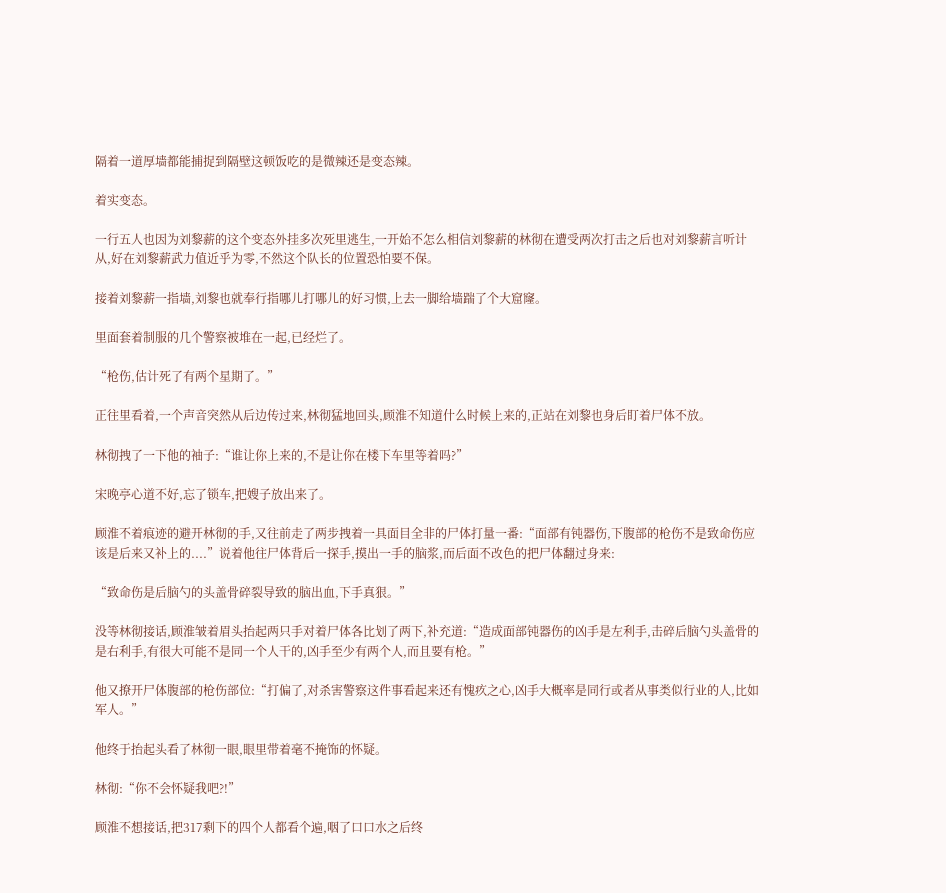隔着一道厚墙都能捕捉到隔壁这顿饭吃的是微辣还是变态辣。

着实变态。

一行五人也因为刘黎薪的这个变态外挂多次死里逃生,一开始不怎么相信刘黎薪的林彻在遭受两次打击之后也对刘黎薪言听计从,好在刘黎薪武力值近乎为零,不然这个队长的位置恐怕要不保。

接着刘黎薪一指墙,刘黎也就奉行指哪儿打哪儿的好习惯,上去一脚给墙踹了个大窟窿。

里面套着制服的几个警察被堆在一起,已经烂了。

“枪伤,估计死了有两个星期了。”

正往里看着,一个声音突然从后边传过来,林彻猛地回头,顾淮不知道什么时候上来的,正站在刘黎也身后盯着尸体不放。

林彻拽了一下他的袖子:“谁让你上来的,不是让你在楼下车里等着吗?”

宋晚亭心道不好,忘了锁车,把嫂子放出来了。

顾淮不着痕迹的避开林彻的手,又往前走了两步拽着一具面目全非的尸体打量一番:“面部有钝器伤,下腹部的枪伤不是致命伤应该是后来又补上的....”说着他往尸体背后一探手,摸出一手的脑浆,而后面不改色的把尸体翻过身来:

“致命伤是后脑勺的头盖骨碎裂导致的脑出血,下手真狠。”

没等林彻接话,顾淮皱着眉头抬起两只手对着尸体各比划了两下,补充道:“造成面部钝器伤的凶手是左利手,击碎后脑勺头盖骨的是右利手,有很大可能不是同一个人干的,凶手至少有两个人,而且要有枪。”

他又撩开尸体腹部的枪伤部位:“打偏了,对杀害警察这件事看起来还有愧疚之心,凶手大概率是同行或者从事类似行业的人,比如军人。”

他终于抬起头看了林彻一眼,眼里带着毫不掩饰的怀疑。

林彻:“你不会怀疑我吧?!”

顾淮不想接话,把317剩下的四个人都看个遍,咽了口口水之后终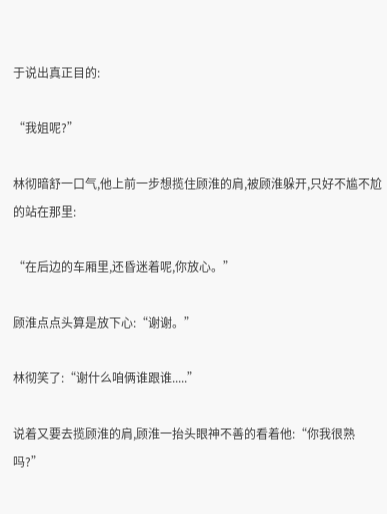于说出真正目的:

“我姐呢?”

林彻暗舒一口气,他上前一步想揽住顾淮的肩,被顾淮躲开,只好不尴不尬的站在那里:

“在后边的车厢里,还昏迷着呢,你放心。”

顾淮点点头算是放下心:“谢谢。”

林彻笑了:“谢什么咱俩谁跟谁.....”

说着又要去揽顾淮的肩,顾淮一抬头眼神不善的看着他:“你我很熟吗?”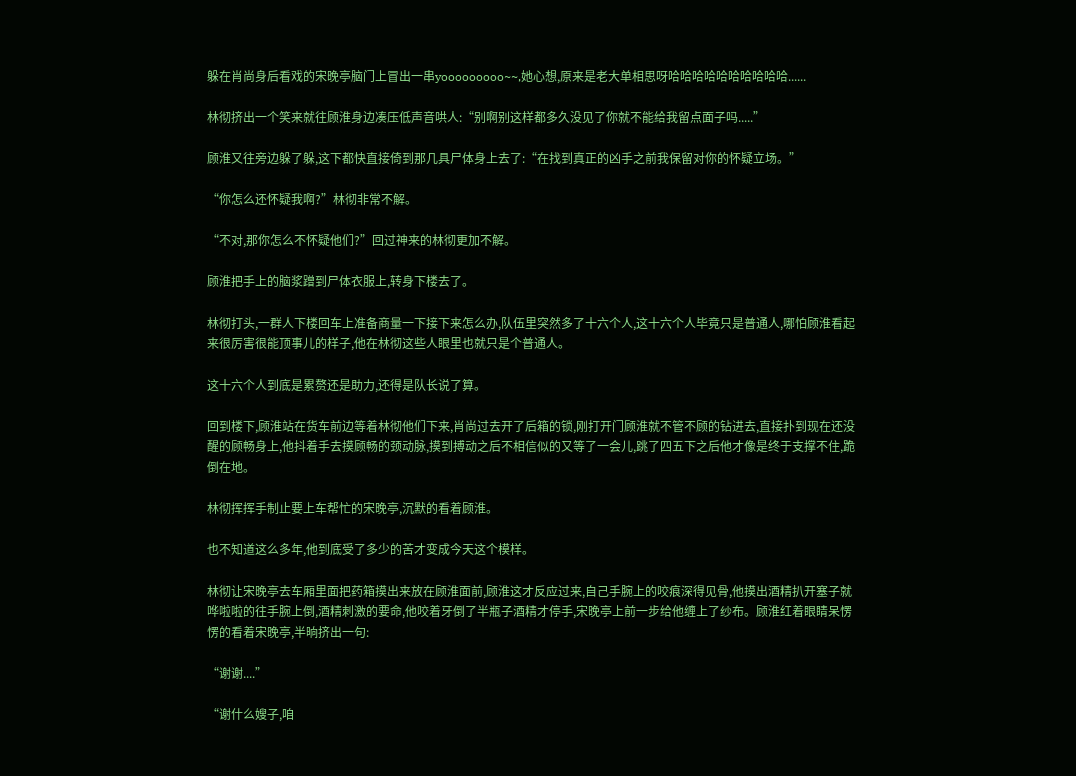躲在肖尚身后看戏的宋晚亭脑门上冒出一串yooooooooo~~,她心想,原来是老大单相思呀哈哈哈哈哈哈哈哈哈哈......

林彻挤出一个笑来就往顾淮身边凑压低声音哄人:“别啊别这样都多久没见了你就不能给我留点面子吗.....”

顾淮又往旁边躲了躲,这下都快直接倚到那几具尸体身上去了:“在找到真正的凶手之前我保留对你的怀疑立场。”

“你怎么还怀疑我啊?”林彻非常不解。

“不对,那你怎么不怀疑他们?”回过神来的林彻更加不解。

顾淮把手上的脑浆蹭到尸体衣服上,转身下楼去了。

林彻打头,一群人下楼回车上准备商量一下接下来怎么办,队伍里突然多了十六个人,这十六个人毕竟只是普通人,哪怕顾淮看起来很厉害很能顶事儿的样子,他在林彻这些人眼里也就只是个普通人。

这十六个人到底是累赘还是助力,还得是队长说了算。

回到楼下,顾淮站在货车前边等着林彻他们下来,肖尚过去开了后箱的锁,刚打开门顾淮就不管不顾的钻进去,直接扑到现在还没醒的顾畅身上,他抖着手去摸顾畅的颈动脉,摸到搏动之后不相信似的又等了一会儿,跳了四五下之后他才像是终于支撑不住,跪倒在地。

林彻挥挥手制止要上车帮忙的宋晚亭,沉默的看着顾淮。

也不知道这么多年,他到底受了多少的苦才变成今天这个模样。

林彻让宋晚亭去车厢里面把药箱摸出来放在顾淮面前,顾淮这才反应过来,自己手腕上的咬痕深得见骨,他摸出酒精扒开塞子就哗啦啦的往手腕上倒,酒精刺激的要命,他咬着牙倒了半瓶子酒精才停手,宋晚亭上前一步给他缠上了纱布。顾淮红着眼睛呆愣愣的看着宋晚亭,半晌挤出一句:

“谢谢....”

“谢什么嫂子,咱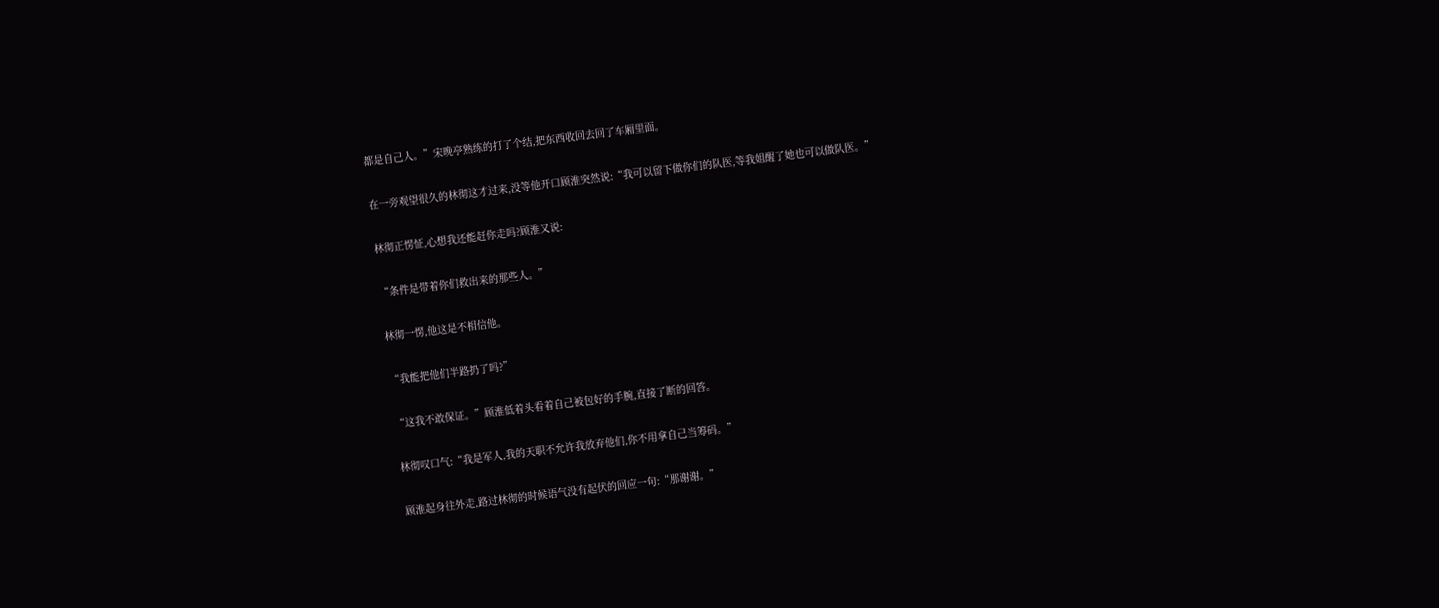都是自己人。”宋晚亭熟练的打了个结,把东西收回去回了车厢里面。

在一旁观望很久的林彻这才过来,没等他开口顾淮突然说:“我可以留下做你们的队医,等我姐醒了她也可以做队医。”

林彻正愣怔,心想我还能赶你走吗?顾淮又说:

“条件是带着你们救出来的那些人。”

林彻一愣,他这是不相信他。

“我能把他们半路扔了吗?”

“这我不敢保证。”顾淮低着头看着自己被包好的手腕,直接了断的回答。

林彻叹口气:“我是军人,我的天职不允许我放弃他们,你不用拿自己当筹码。”

顾淮起身往外走,路过林彻的时候语气没有起伏的回应一句:“那谢谢。”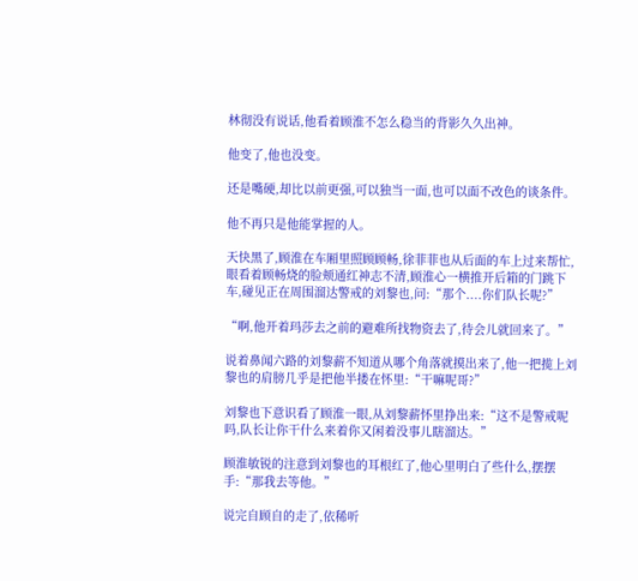林彻没有说话,他看着顾淮不怎么稳当的背影久久出神。

他变了,他也没变。

还是嘴硬,却比以前更强,可以独当一面,也可以面不改色的谈条件。

他不再只是他能掌握的人。

天快黑了,顾淮在车厢里照顾顾畅,徐菲菲也从后面的车上过来帮忙,眼看着顾畅烧的脸颊通红神志不清,顾淮心一横推开后箱的门跳下车,碰见正在周围溜达警戒的刘黎也,问:“那个....你们队长呢?”

“啊,他开着玛莎去之前的避难所找物资去了,待会儿就回来了。”

说着鼻闻六路的刘黎薪不知道从哪个角落就摸出来了,他一把揽上刘黎也的肩膀几乎是把他半搂在怀里:“干嘛呢哥?”

刘黎也下意识看了顾淮一眼,从刘黎薪怀里挣出来:“这不是警戒呢吗,队长让你干什么来着你又闲着没事儿瞎溜达。”

顾淮敏锐的注意到刘黎也的耳根红了,他心里明白了些什么,摆摆手:“那我去等他。”

说完自顾自的走了,依稀听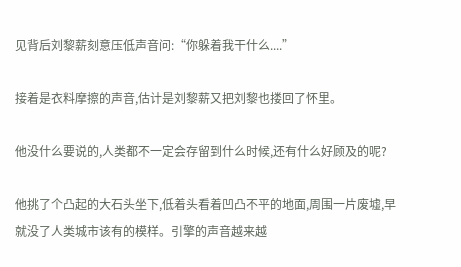见背后刘黎薪刻意压低声音问:“你躲着我干什么....”

接着是衣料摩擦的声音,估计是刘黎薪又把刘黎也搂回了怀里。

他没什么要说的,人类都不一定会存留到什么时候,还有什么好顾及的呢?

他挑了个凸起的大石头坐下,低着头看着凹凸不平的地面,周围一片废墟,早就没了人类城市该有的模样。引擎的声音越来越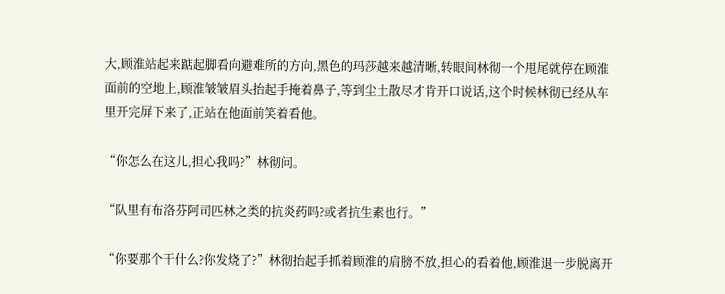大,顾淮站起来踮起脚看向避难所的方向,黑色的玛莎越来越清晰,转眼间林彻一个甩尾就停在顾淮面前的空地上,顾淮皱皱眉头抬起手掩着鼻子,等到尘土散尽才肯开口说话,这个时候林彻已经从车里开完屏下来了,正站在他面前笑着看他。

“你怎么在这儿,担心我吗?”林彻问。

“队里有布洛芬阿司匹林之类的抗炎药吗?或者抗生素也行。”

“你要那个干什么?你发烧了?”林彻抬起手抓着顾淮的肩膀不放,担心的看着他,顾淮退一步脱离开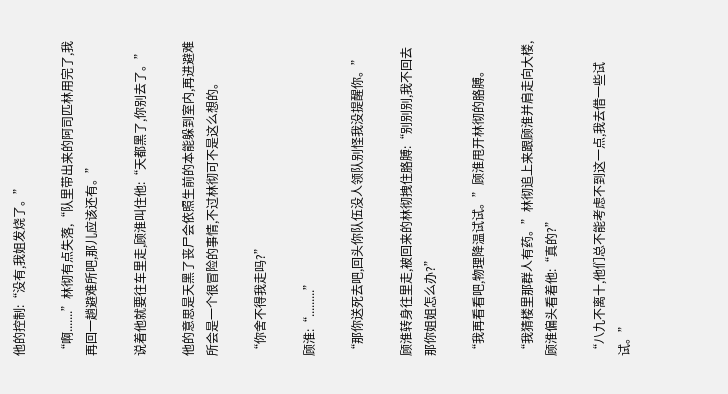他的控制:“没有,我姐发烧了。”

“啊.......”林彻有点失落,“队里带出来的阿司匹林用完了,我再回一趟避难所吧,那儿应该还有。”

说着他就要往车里走,顾淮叫住他:“天都黑了,你别去了。”

他的意思是天黑了丧尸会依照生前的本能躲到室内,再进避难所会是一个很冒险的事情,不过林彻可不是这么想的。

“你舍不得我走吗?”

顾淮:“.........”

“那你送死去吧,回头你队伍没人领队别怪我没提醒你。”

顾淮转身往里走,被回来的林彻拽住胳膊:“别别别,我不回去那你姐姐怎么办?”

“我再看看吧,物理降温试试。”顾淮甩开林彻的胳膊。

“我猜楼里那群人有药。”林彻追上来跟顾淮并肩走向大楼,顾淮偏头看着他:“真的?”

“八九不离十,他们总不能考虑不到这一点,我去借一些试试。”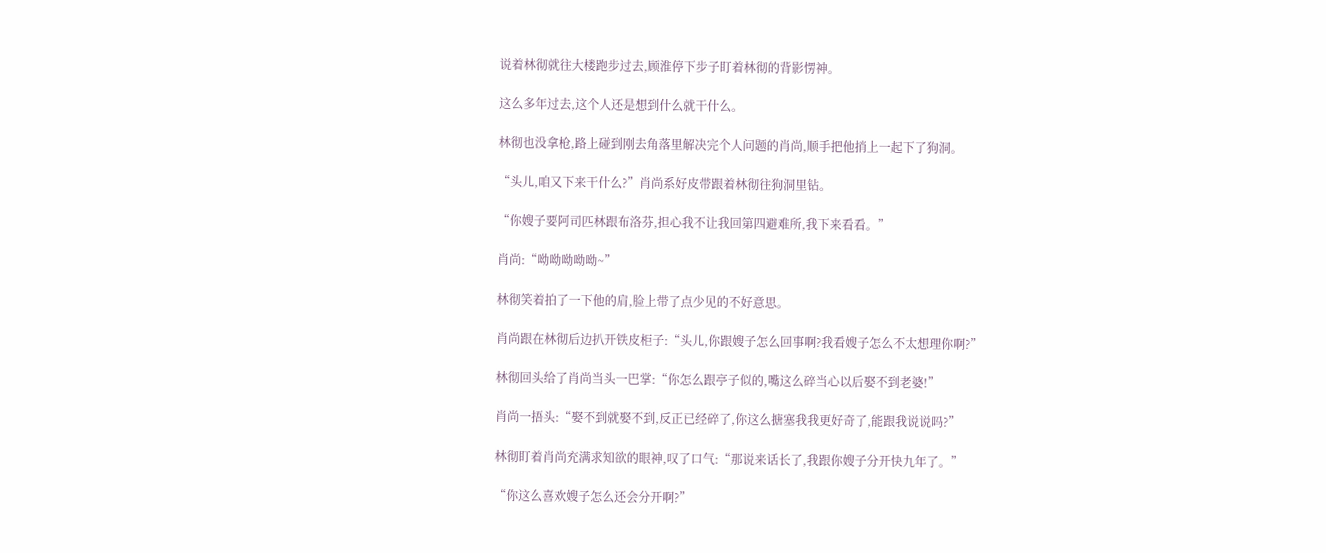说着林彻就往大楼跑步过去,顾淮停下步子盯着林彻的背影愣神。

这么多年过去,这个人还是想到什么就干什么。

林彻也没拿枪,路上碰到刚去角落里解决完个人问题的肖尚,顺手把他捎上一起下了狗洞。

“头儿,咱又下来干什么?”肖尚系好皮带跟着林彻往狗洞里钻。

“你嫂子要阿司匹林跟布洛芬,担心我不让我回第四避难所,我下来看看。”

肖尚:“呦呦呦呦呦~”

林彻笑着拍了一下他的肩,脸上带了点少见的不好意思。

肖尚跟在林彻后边扒开铁皮柜子:“头儿,你跟嫂子怎么回事啊?我看嫂子怎么不太想理你啊?”

林彻回头给了肖尚当头一巴掌:“你怎么跟亭子似的,嘴这么碎当心以后娶不到老婆!”

肖尚一捂头:“娶不到就娶不到,反正已经碎了,你这么搪塞我我更好奇了,能跟我说说吗?”

林彻盯着肖尚充满求知欲的眼神,叹了口气:“那说来话长了,我跟你嫂子分开快九年了。”

“你这么喜欢嫂子怎么还会分开啊?”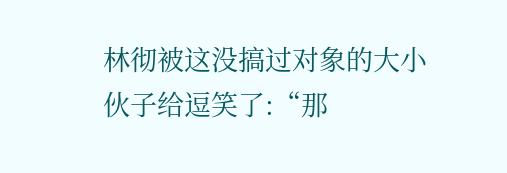林彻被这没搞过对象的大小伙子给逗笑了:“那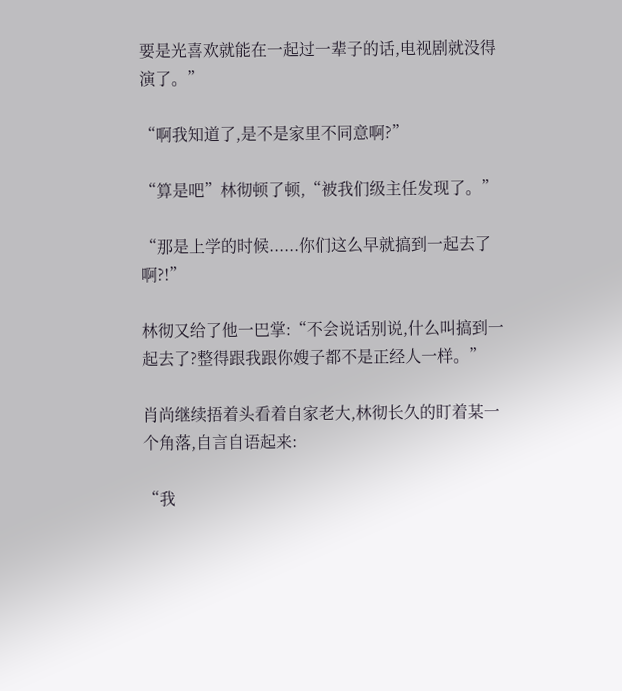要是光喜欢就能在一起过一辈子的话,电视剧就没得演了。”

“啊我知道了,是不是家里不同意啊?”

“算是吧”林彻顿了顿,“被我们级主任发现了。”

“那是上学的时候......你们这么早就搞到一起去了啊?!”

林彻又给了他一巴掌:“不会说话别说,什么叫搞到一起去了?整得跟我跟你嫂子都不是正经人一样。”

肖尚继续捂着头看着自家老大,林彻长久的盯着某一个角落,自言自语起来:

“我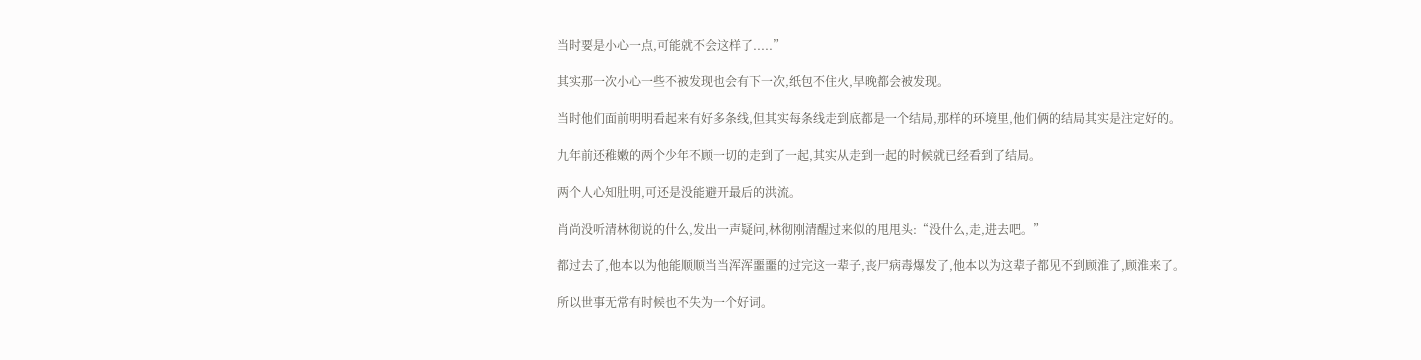当时要是小心一点,可能就不会这样了.....”

其实那一次小心一些不被发现也会有下一次,纸包不住火,早晚都会被发现。

当时他们面前明明看起来有好多条线,但其实每条线走到底都是一个结局,那样的环境里,他们俩的结局其实是注定好的。

九年前还稚嫩的两个少年不顾一切的走到了一起,其实从走到一起的时候就已经看到了结局。

两个人心知肚明,可还是没能避开最后的洪流。

肖尚没听清林彻说的什么,发出一声疑问,林彻刚清醒过来似的甩甩头:“没什么,走,进去吧。”

都过去了,他本以为他能顺顺当当浑浑噩噩的过完这一辈子,丧尸病毒爆发了,他本以为这辈子都见不到顾淮了,顾淮来了。

所以世事无常有时候也不失为一个好词。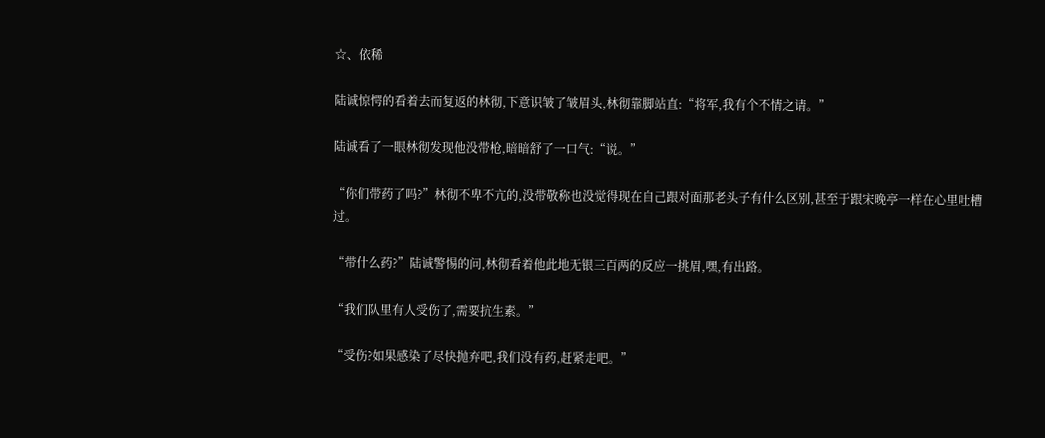☆、依稀

陆诚惊愕的看着去而复返的林彻,下意识皱了皱眉头,林彻靠脚站直:“将军,我有个不情之请。”

陆诚看了一眼林彻发现他没带枪,暗暗舒了一口气:“说。”

“你们带药了吗?”林彻不卑不亢的,没带敬称也没觉得现在自己跟对面那老头子有什么区别,甚至于跟宋晚亭一样在心里吐槽过。

“带什么药?”陆诚警惕的问,林彻看着他此地无银三百两的反应一挑眉,嘿,有出路。

“我们队里有人受伤了,需要抗生素。”

“受伤?如果感染了尽快抛弃吧,我们没有药,赶紧走吧。”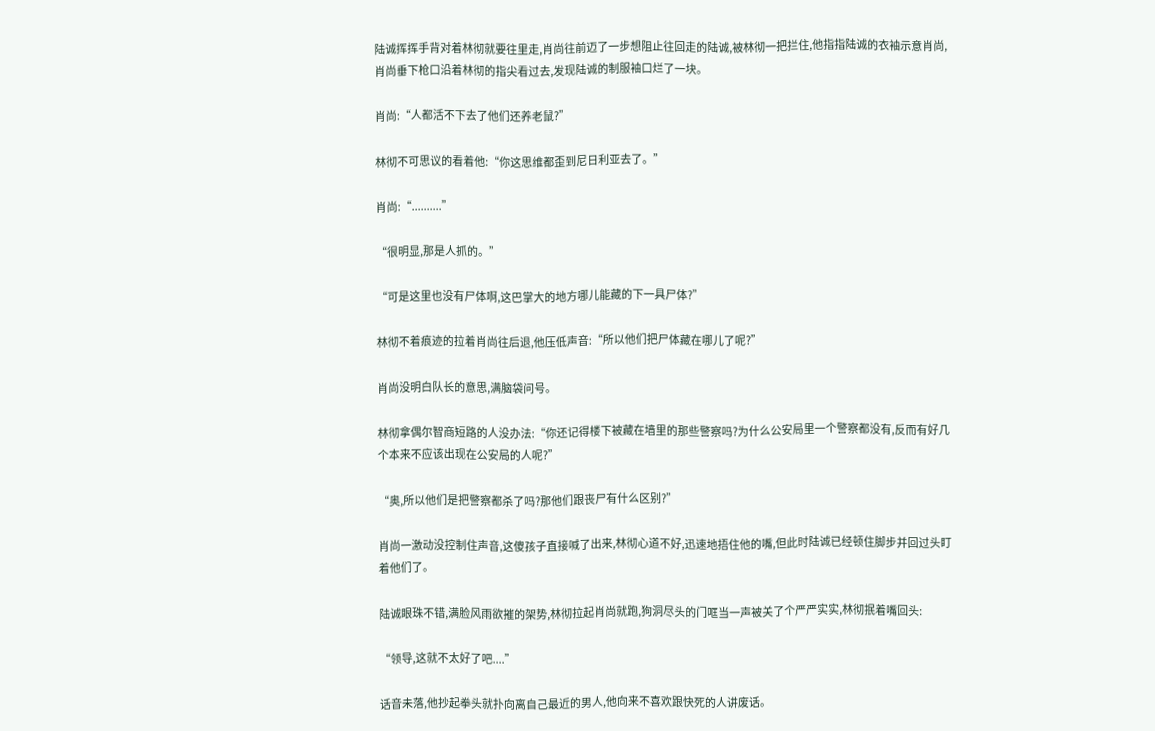陆诚挥挥手背对着林彻就要往里走,肖尚往前迈了一步想阻止往回走的陆诚,被林彻一把拦住,他指指陆诚的衣袖示意肖尚,肖尚垂下枪口沿着林彻的指尖看过去,发现陆诚的制服袖口烂了一块。

肖尚:“人都活不下去了他们还养老鼠?”

林彻不可思议的看着他:“你这思维都歪到尼日利亚去了。”

肖尚:“..........”

“很明显,那是人抓的。”

“可是这里也没有尸体啊,这巴掌大的地方哪儿能藏的下一具尸体?”

林彻不着痕迹的拉着肖尚往后退,他压低声音:“所以他们把尸体藏在哪儿了呢?”

肖尚没明白队长的意思,满脑袋问号。

林彻拿偶尔智商短路的人没办法:“你还记得楼下被藏在墙里的那些警察吗?为什么公安局里一个警察都没有,反而有好几个本来不应该出现在公安局的人呢?”

“奥,所以他们是把警察都杀了吗?那他们跟丧尸有什么区别?”

肖尚一激动没控制住声音,这傻孩子直接喊了出来,林彻心道不好,迅速地捂住他的嘴,但此时陆诚已经顿住脚步并回过头盯着他们了。

陆诚眼珠不错,满脸风雨欲摧的架势,林彻拉起肖尚就跑,狗洞尽头的门哐当一声被关了个严严实实,林彻抿着嘴回头:

“领导,这就不太好了吧....”

话音未落,他抄起拳头就扑向离自己最近的男人,他向来不喜欢跟快死的人讲废话。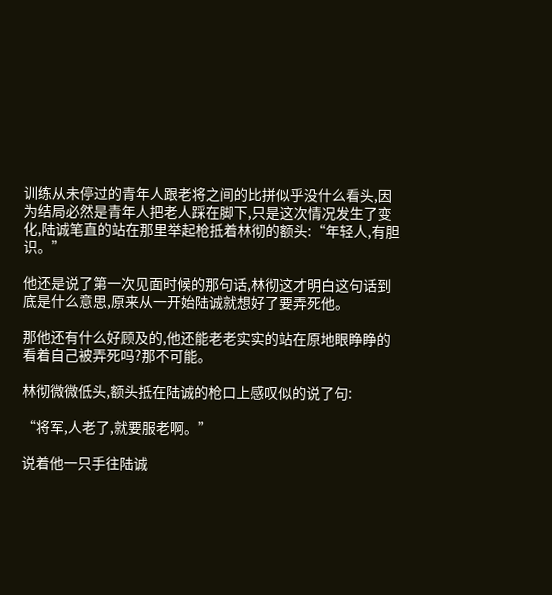训练从未停过的青年人跟老将之间的比拼似乎没什么看头,因为结局必然是青年人把老人踩在脚下,只是这次情况发生了变化,陆诚笔直的站在那里举起枪抵着林彻的额头:“年轻人,有胆识。”

他还是说了第一次见面时候的那句话,林彻这才明白这句话到底是什么意思,原来从一开始陆诚就想好了要弄死他。

那他还有什么好顾及的,他还能老老实实的站在原地眼睁睁的看着自己被弄死吗?那不可能。

林彻微微低头,额头抵在陆诚的枪口上感叹似的说了句:

“将军,人老了,就要服老啊。”

说着他一只手往陆诚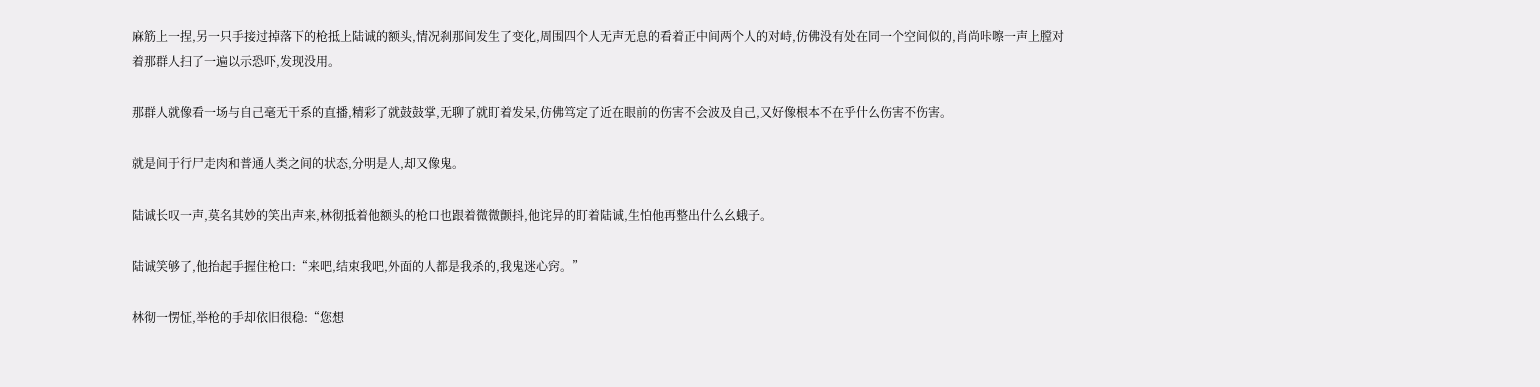麻筋上一捏,另一只手接过掉落下的枪抵上陆诚的额头,情况刹那间发生了变化,周围四个人无声无息的看着正中间两个人的对峙,仿佛没有处在同一个空间似的,肖尚咔嚓一声上膛对着那群人扫了一遍以示恐吓,发现没用。

那群人就像看一场与自己毫无干系的直播,精彩了就鼓鼓掌,无聊了就盯着发呆,仿佛笃定了近在眼前的伤害不会波及自己,又好像根本不在乎什么伤害不伤害。

就是间于行尸走肉和普通人类之间的状态,分明是人,却又像鬼。

陆诚长叹一声,莫名其妙的笑出声来,林彻抵着他额头的枪口也跟着微微颤抖,他诧异的盯着陆诚,生怕他再整出什么幺蛾子。

陆诚笑够了,他抬起手握住枪口:“来吧,结束我吧,外面的人都是我杀的,我鬼迷心窍。”

林彻一愣怔,举枪的手却依旧很稳:“您想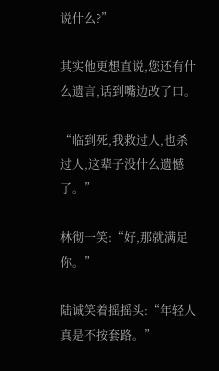说什么?”

其实他更想直说,您还有什么遗言,话到嘴边改了口。

“临到死,我救过人,也杀过人,这辈子没什么遗憾了。”

林彻一笑:“好,那就满足你。”

陆诚笑着摇摇头:“年轻人真是不按套路。”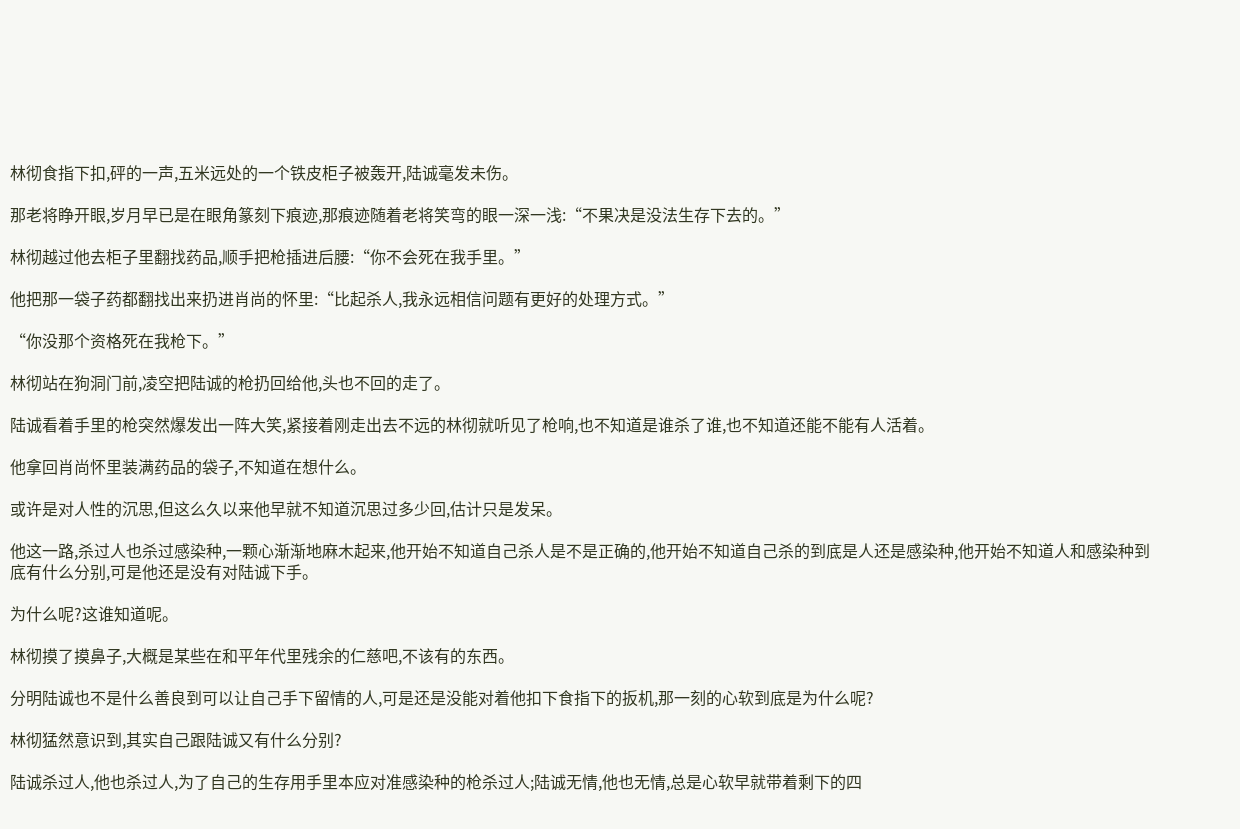林彻食指下扣,砰的一声,五米远处的一个铁皮柜子被轰开,陆诚毫发未伤。

那老将睁开眼,岁月早已是在眼角篆刻下痕迹,那痕迹随着老将笑弯的眼一深一浅:“不果决是没法生存下去的。”

林彻越过他去柜子里翻找药品,顺手把枪插进后腰:“你不会死在我手里。”

他把那一袋子药都翻找出来扔进肖尚的怀里:“比起杀人,我永远相信问题有更好的处理方式。”

“你没那个资格死在我枪下。”

林彻站在狗洞门前,凌空把陆诚的枪扔回给他,头也不回的走了。

陆诚看着手里的枪突然爆发出一阵大笑,紧接着刚走出去不远的林彻就听见了枪响,也不知道是谁杀了谁,也不知道还能不能有人活着。

他拿回肖尚怀里装满药品的袋子,不知道在想什么。

或许是对人性的沉思,但这么久以来他早就不知道沉思过多少回,估计只是发呆。

他这一路,杀过人也杀过感染种,一颗心渐渐地麻木起来,他开始不知道自己杀人是不是正确的,他开始不知道自己杀的到底是人还是感染种,他开始不知道人和感染种到底有什么分别,可是他还是没有对陆诚下手。

为什么呢?这谁知道呢。

林彻摸了摸鼻子,大概是某些在和平年代里残余的仁慈吧,不该有的东西。

分明陆诚也不是什么善良到可以让自己手下留情的人,可是还是没能对着他扣下食指下的扳机,那一刻的心软到底是为什么呢?

林彻猛然意识到,其实自己跟陆诚又有什么分别?

陆诚杀过人,他也杀过人,为了自己的生存用手里本应对准感染种的枪杀过人;陆诚无情,他也无情,总是心软早就带着剩下的四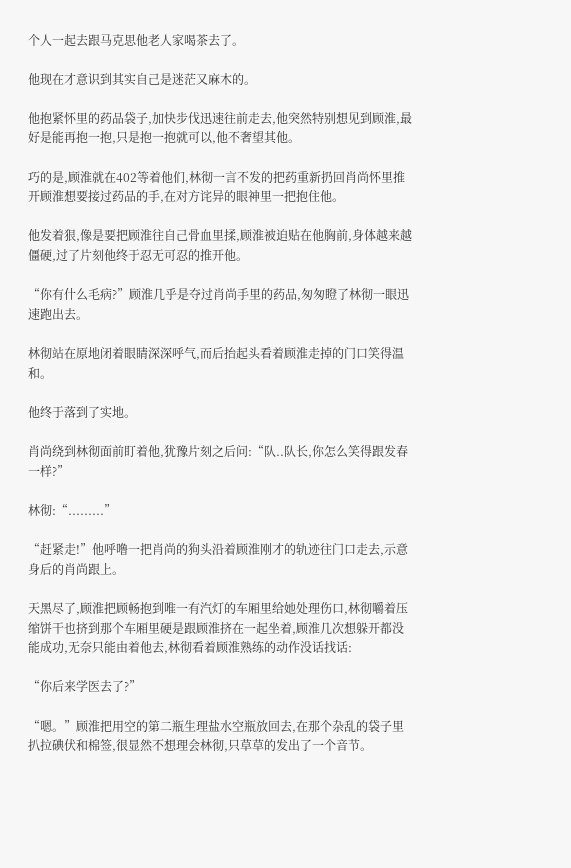个人一起去跟马克思他老人家喝茶去了。

他现在才意识到其实自己是迷茫又麻木的。

他抱紧怀里的药品袋子,加快步伐迅速往前走去,他突然特别想见到顾淮,最好是能再抱一抱,只是抱一抱就可以,他不奢望其他。

巧的是,顾淮就在402等着他们,林彻一言不发的把药重新扔回肖尚怀里推开顾淮想要接过药品的手,在对方诧异的眼神里一把抱住他。

他发着狠,像是要把顾淮往自己骨血里揉,顾淮被迫贴在他胸前,身体越来越僵硬,过了片刻他终于忍无可忍的推开他。

“你有什么毛病?”顾淮几乎是夺过肖尚手里的药品,匆匆瞪了林彻一眼迅速跑出去。

林彻站在原地闭着眼睛深深呼气,而后抬起头看着顾淮走掉的门口笑得温和。

他终于落到了实地。

肖尚绕到林彻面前盯着他,犹豫片刻之后问:“队..队长,你怎么笑得跟发春一样?”

林彻:“.........”

“赶紧走!”他呼噜一把肖尚的狗头沿着顾淮刚才的轨迹往门口走去,示意身后的肖尚跟上。

天黑尽了,顾淮把顾畅抱到唯一有汽灯的车厢里给她处理伤口,林彻嚼着压缩饼干也挤到那个车厢里硬是跟顾淮挤在一起坐着,顾淮几次想躲开都没能成功,无奈只能由着他去,林彻看着顾淮熟练的动作没话找话:

“你后来学医去了?”

“嗯。”顾淮把用空的第二瓶生理盐水空瓶放回去,在那个杂乱的袋子里扒拉碘伏和棉签,很显然不想理会林彻,只草草的发出了一个音节。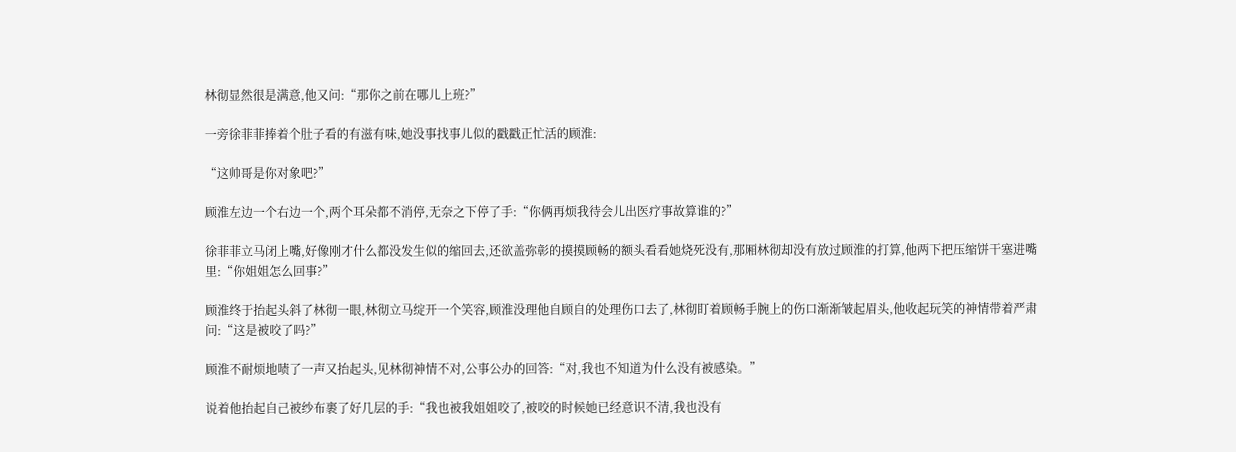林彻显然很是满意,他又问:“那你之前在哪儿上班?”

一旁徐菲菲捧着个肚子看的有滋有味,她没事找事儿似的戳戳正忙活的顾淮:

“这帅哥是你对象吧?”

顾淮左边一个右边一个,两个耳朵都不消停,无奈之下停了手:“你俩再烦我待会儿出医疗事故算谁的?”

徐菲菲立马闭上嘴,好像刚才什么都没发生似的缩回去,还欲盖弥彰的摸摸顾畅的额头看看她烧死没有,那厢林彻却没有放过顾淮的打算,他两下把压缩饼干塞进嘴里:“你姐姐怎么回事?”

顾淮终于抬起头斜了林彻一眼,林彻立马绽开一个笑容,顾淮没理他自顾自的处理伤口去了,林彻盯着顾畅手腕上的伤口渐渐皱起眉头,他收起玩笑的神情带着严肃问:“这是被咬了吗?”

顾淮不耐烦地啧了一声又抬起头,见林彻神情不对,公事公办的回答:“对,我也不知道为什么没有被感染。”

说着他抬起自己被纱布裹了好几层的手:“我也被我姐姐咬了,被咬的时候她已经意识不清,我也没有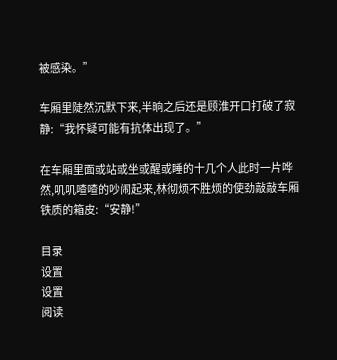被感染。”

车厢里陡然沉默下来,半晌之后还是顾淮开口打破了寂静:“我怀疑可能有抗体出现了。”

在车厢里面或站或坐或醒或睡的十几个人此时一片哗然,叽叽喳喳的吵闹起来,林彻烦不胜烦的使劲敲敲车厢铁质的箱皮:“安静!”

目录
设置
设置
阅读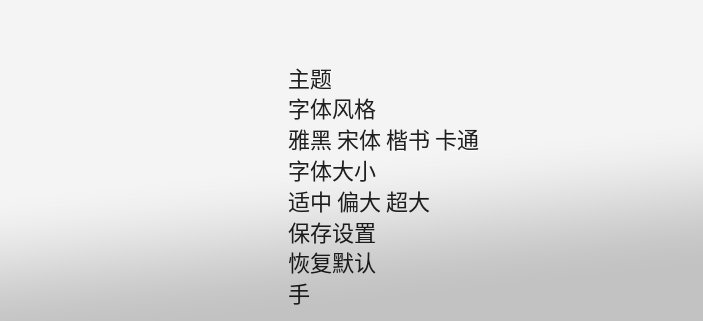主题
字体风格
雅黑 宋体 楷书 卡通
字体大小
适中 偏大 超大
保存设置
恢复默认
手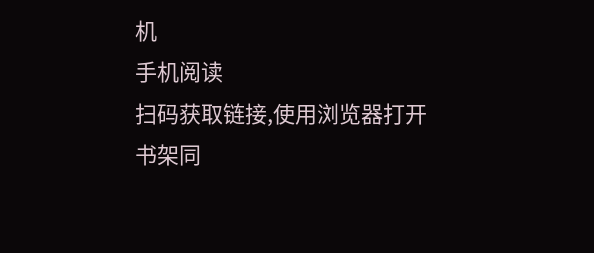机
手机阅读
扫码获取链接,使用浏览器打开
书架同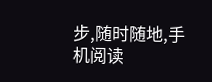步,随时随地,手机阅读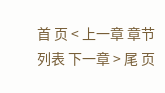首 页 < 上一章 章节列表 下一章 > 尾 页